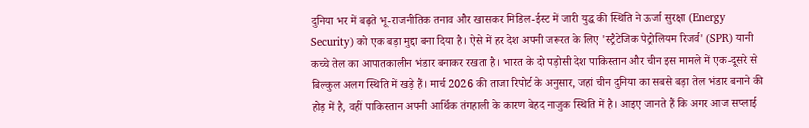दुनिया भर में बढ़ते भू-राजनीतिक तनाव और खासकर मिडिल-ईस्ट में जारी युद्ध की स्थिति ने ऊर्जा सुरक्षा (Energy Security) को एक बड़ा मुद्दा बना दिया है। ऐसे में हर देश अपनी जरूरत के लिए 'स्ट्रैटेजिक पेट्रोलियम रिजर्व' (SPR) यानी कच्चे तेल का आपातकालीन भंडार बनाकर रखता है। भारत के दो पड़ोसी देश पाकिस्तान और चीन इस मामले में एक-दूसरे से बिल्कुल अलग स्थिति में खड़े हैं। मार्च 2026 की ताजा रिपोर्ट के अनुसार, जहां चीन दुनिया का सबसे बड़ा तेल भंडार बनाने की होड़ में है, वहीं पाकिस्तान अपनी आर्थिक तंगहाली के कारण बेहद नाजुक स्थिति में है। आइए जानते हैं कि अगर आज सप्लाई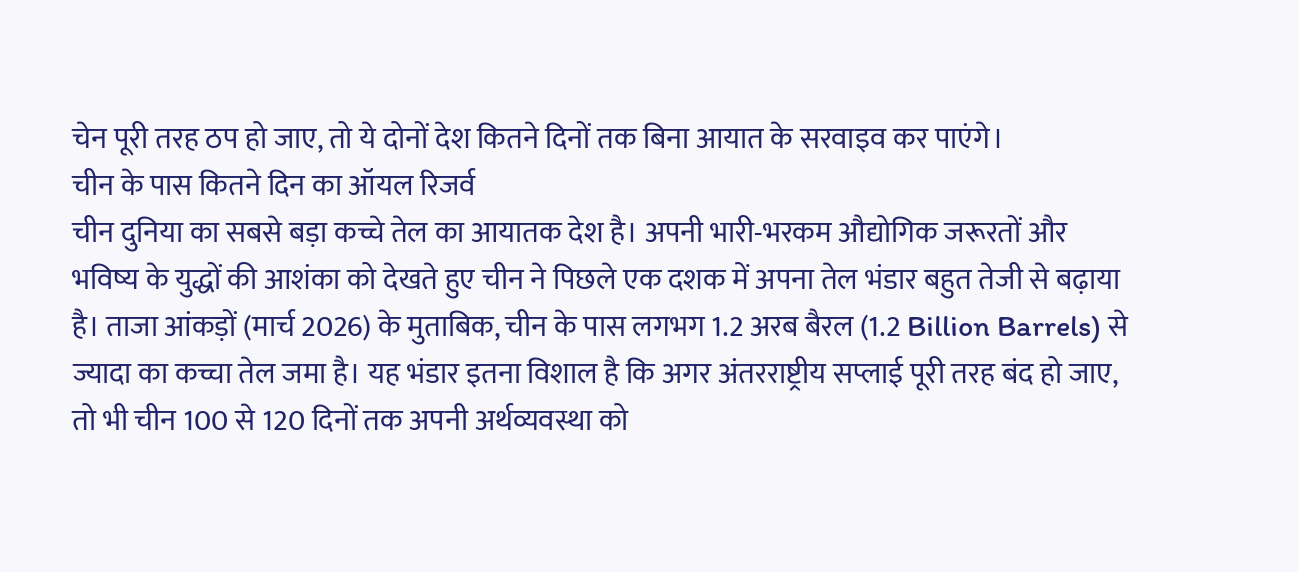चेन पूरी तरह ठप हो जाए, तो ये दोनों देश कितने दिनों तक बिना आयात के सरवाइव कर पाएंगे।
चीन के पास कितने दिन का ऑयल रिजर्व
चीन दुनिया का सबसे बड़ा कच्चे तेल का आयातक देश है। अपनी भारी-भरकम औद्योगिक जरूरतों और भविष्य के युद्धों की आशंका को देखते हुए चीन ने पिछले एक दशक में अपना तेल भंडार बहुत तेजी से बढ़ाया है। ताजा आंकड़ों (मार्च 2026) के मुताबिक, चीन के पास लगभग 1.2 अरब बैरल (1.2 Billion Barrels) से ज्यादा का कच्चा तेल जमा है। यह भंडार इतना विशाल है कि अगर अंतरराष्ट्रीय सप्लाई पूरी तरह बंद हो जाए, तो भी चीन 100 से 120 दिनों तक अपनी अर्थव्यवस्था को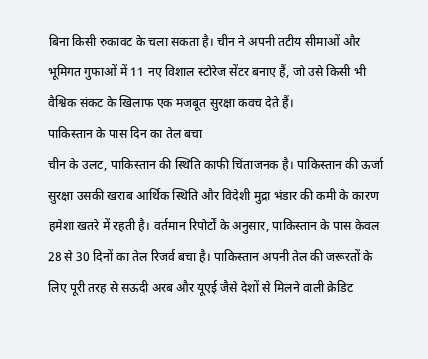बिना किसी रुकावट के चला सकता है। चीन ने अपनी तटीय सीमाओं और भूमिगत गुफाओं में 11 नए विशाल स्टोरेज सेंटर बनाए हैं, जो उसे किसी भी वैश्विक संकट के खिलाफ एक मजबूत सुरक्षा कवच देते हैं।
पाकिस्तान के पास दिन का तेल बचा
चीन के उलट, पाकिस्तान की स्थिति काफी चिंताजनक है। पाकिस्तान की ऊर्जा सुरक्षा उसकी खराब आर्थिक स्थिति और विदेशी मुद्रा भंडार की कमी के कारण हमेशा खतरे में रहती है। वर्तमान रिपोर्टों के अनुसार, पाकिस्तान के पास केवल 28 से 30 दिनों का तेल रिजर्व बचा है। पाकिस्तान अपनी तेल की जरूरतों के लिए पूरी तरह से सऊदी अरब और यूएई जैसे देशों से मिलने वाली क्रेडिट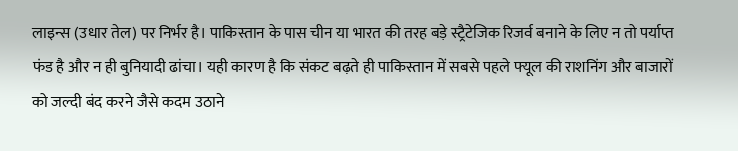लाइन्स (उधार तेल) पर निर्भर है। पाकिस्तान के पास चीन या भारत की तरह बड़े स्ट्रैटेजिक रिजर्व बनाने के लिए न तो पर्याप्त फंड है और न ही बुनियादी ढांचा। यही कारण है कि संकट बढ़ते ही पाकिस्तान में सबसे पहले फ्यूल की राशनिंग और बाजारों को जल्दी बंद करने जैसे कदम उठाने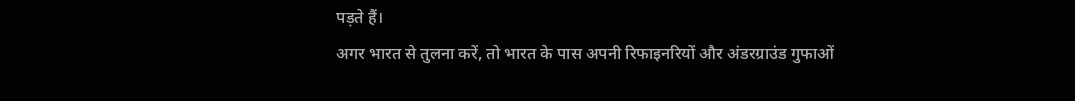पड़ते हैं।
अगर भारत से तुलना करें, तो भारत के पास अपनी रिफाइनरियों और अंडरग्राउंड गुफाओं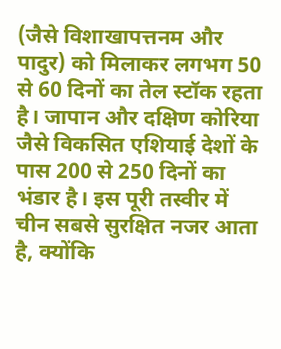(जैसे विशाखापत्तनम और पादुर) को मिलाकर लगभग 50 से 60 दिनों का तेल स्टॉक रहता है। जापान और दक्षिण कोरिया जैसे विकसित एशियाई देशों के पास 200 से 250 दिनों का भंडार है। इस पूरी तस्वीर में चीन सबसे सुरक्षित नजर आता है, क्योंकि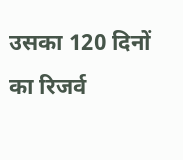उसका 120 दिनों का रिजर्व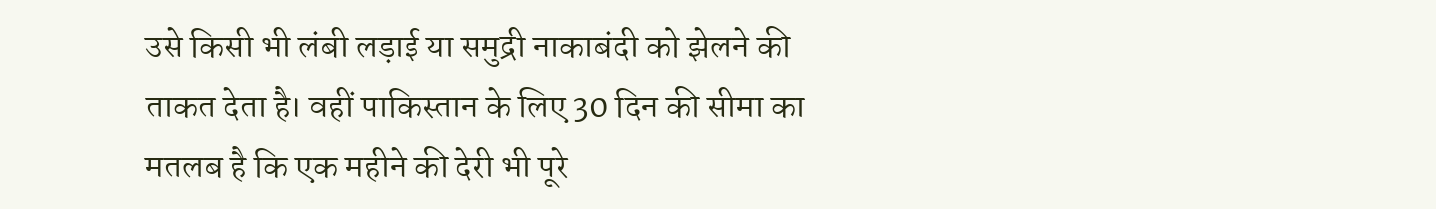उसे किसी भी लंबी लड़ाई या समुद्री नाकाबंदी को झेलने की ताकत देता है। वहीं पाकिस्तान के लिए 30 दिन की सीमा का मतलब है कि एक महीने की देरी भी पूरे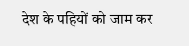देश के पहियों को जाम कर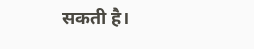सकती है।